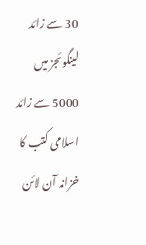30 سے زائد لینگوئجز میں 5000 سے زائد اسلامی کتب کا خزانہ آن لائن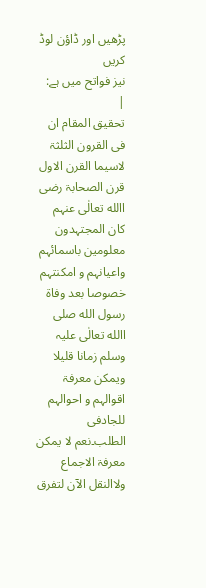پڑھیں اور ڈاؤن لوڈ کریں
نیز فواتح میں ہے:
|
تحقیق المقام ان فی القرون الثلثۃ لاسیما القرن الاول قرن الصحابۃ رضی االله تعالٰی عنہم کان المجتہدون معلومین باسمائہم واعیانہم و امکنتہم خصوصا بعد وفاۃ رسول الله صلی االله تعالٰی علیہ وسلم زمانا قلیلا ویمکن معرفۃ اقوالہم و احوالہم للجادفی الطلب۔نعم لا یمکن معرفۃ الاجماع ولاالنقل الآن لتفرق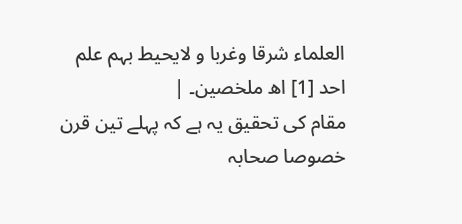العلماء شرقا وغربا و لایحیط بہم علم احد [1] اھ ملخصین۔ |
مقام کی تحقیق یہ ہے کہ پہلے تین قرن خصوصا صحابہ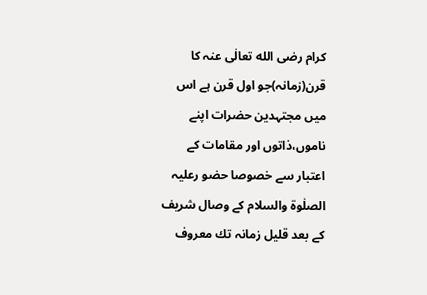کرام رضی الله تعالٰی عنہ کا قرن(زمانہ)جو اول قرن ہے اس میں مجتہدین حضرات اپنے ناموں،ذاتوں اور مقامات کے اعتبار سے خصوصا حضو رعلیہ الصلٰوۃ والسلام کے وصال شریف کے بعد قلیل زمانہ تك معروف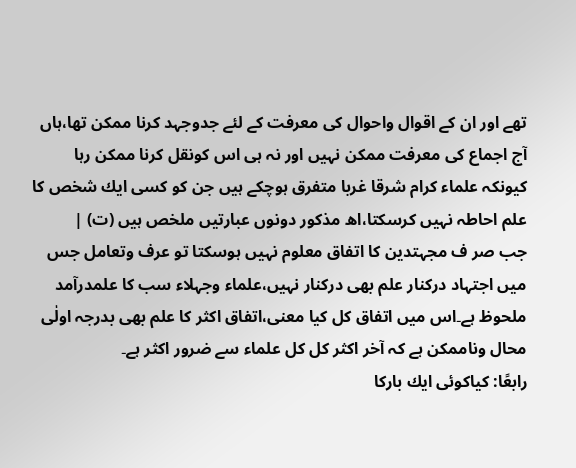تھے اور ان کے اقوال واحوال کی معرفت کے لئے جدوجہد کرنا ممکن تھا،ہاں آج اجماع کی معرفت ممکن نہیں اور نہ ہی اس کونقل کرنا ممکن رہا کیونکہ علماء کرام شرقا غربا متفرق ہوچکے ہیں جن کو کسی ایك شخص کا علم احاطہ نہیں کرسکتا،اھ مذکور دونوں عبارتیں ملخص ہیں (ت) |
جب صر ف مجہتدین کا اتفاق معلوم نہیں ہوسکتا تو عرف وتعامل جس میں اجتہاد درکنار علم بھی درکنار نہیں،علماء وجہلاء سب کا علمدرآمد ملحوظ ہے۔اس میں اتفاق کل کیا معنی،اتفاق اکثر کا علم بھی بدرجہ اولٰی محال وناممکن ہے کہ آخر اکثر کل کل علماء سے ضرور اکثر ہے۔
رابعًا: کیاکوئی ایك بارکا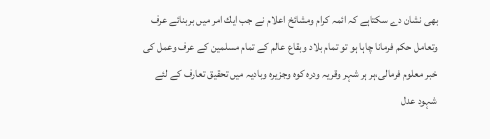بھی نشان دے سکتاہے کہ ائمہ کرام ومشائخ اعلام نے جب ایك امر میں بربنائے عرف وتعامل حکم فرمانا چاہا ہو تو تمام بلاد وبقاع عالم کے تمام مسلمین کے عرف وعمل کی خبر معلوم فرمالی،ہر ہر شہر وقریہ ودرہ کوہ وجزیرہ وبادیہ میں تحقیق تعارف کے لئے شہود عدل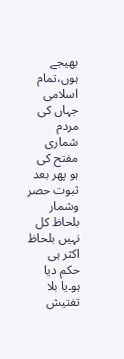بھیجے ہوں،تمام اسلامی جہاں کی مردم شماری مفتح کی ہو پھر بعد ثبوت حصر وشمار بلحاظ کل نہیں بلحاظ اکثر ہی حکم دیا ہو۔یا بلا تفتیش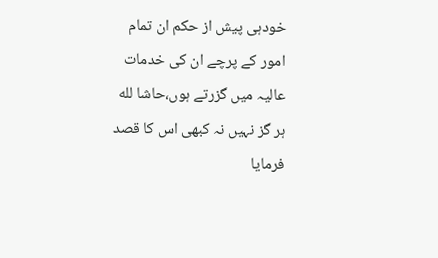خودہی پیش از حکم ان تمام امور کے پرچے ان کی خدمات عالیہ میں گزرتے ہوں،حاشا لله ہر گز نہیں نہ کبھی اس کا قصد فرمایا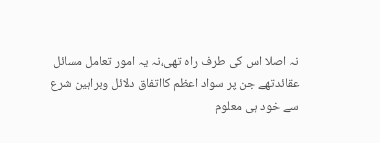نہ اصلا اس کی طرف راہ تھی،نہ یہ امور تعامل مسائل عقائدتھے جن پر سواد اعظم کااتفاق دلائل وبراہین شرع سے خود ہی معلوم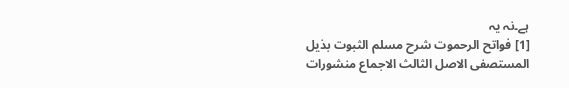ہے۔نہ یہ
[1] فواتح الرحموت شرح مسلم الثبوت بذیل المستصفی الاصل الثالث الاجماع منشورات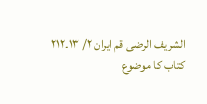الشریف الرضی قم ایران ۲/ ۱۳۔۲۱۲
کتاب کا موضوع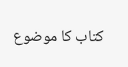کتاب کا موضوع